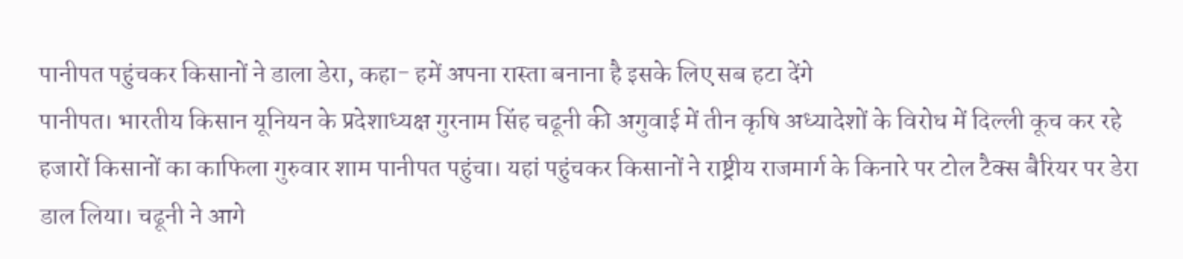पानीपत पहुंचकर किसानों ने डाला डेरा, कहा- हमें अपना रास्ता बनाना है इसके लिए सब हटा देंगे
पानीपत। भारतीय किसान यूनियन के प्रदेशाध्यक्ष गुरनाम सिंह चढूनी की अगुवाई में तीन कृषि अध्यादेशों के विरोध में दिल्ली कूच कर रहे हजारों किसानों का काफिला गुरुवार शाम पानीपत पहुंचा। यहां पहुंचकर किसानों ने राष्ट्रीय राजमार्ग के किनारे पर टोल टैक्स बैरियर पर डेरा डाल लिया। चढूनी ने आगे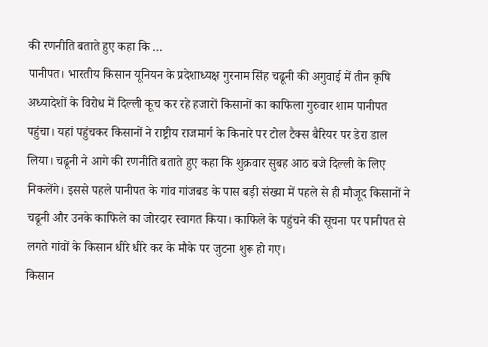की रणनीति बताते हुए कहा कि …
पानीपत। भारतीय किसान यूनियन के प्रदेशाध्यक्ष गुरनाम सिंह चढूनी की अगुवाई में तीन कृषि अध्यादेशों के विरोध में दिल्ली कूच कर रहे हजारों किसानों का काफिला गुरुवार शाम पानीपत पहुंचा। यहां पहुंचकर किसानों ने राष्ट्रीय राजमार्ग के किनारे पर टोल टैक्स बैरियर पर डेरा डाल लिया। चढूनी ने आगे की रणनीति बताते हुए कहा कि शुक्रवार सुबह आठ बजे दिल्ली के लिए निकलेंगे। इससे पहले पानीपत के गांव गांजबड के पास बड़ी संख्या में पहले से ही मौजूद किसानों ने चढूनी और उनके काफिले का जोरदार स्वागत किया। काफिले के पहुंचने की सूचना पर पानीपत से लगते गांवों के किसान धीरे धीरे कर के मौके पर जुटना शुरू हो गए।
किसान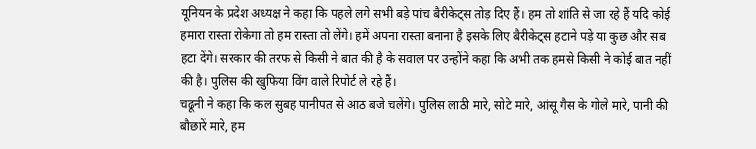यूनियन के प्रदेश अध्यक्ष ने कहा कि पहले लगे सभी बड़े पांच बैरीकेट्स तोड़ दिए हैं। हम तो शांति से जा रहे हैं यदि कोई हमारा रास्ता रोकेगा तो हम रास्ता तो लेंगे। हमें अपना रास्ता बनाना है इसके लिए बैरीकेट्स हटाने पड़े या कुछ और सब हटा देंगे। सरकार की तरफ से किसी ने बात की है के सवाल पर उन्होंने कहा कि अभी तक हमसे किसी ने कोई बात नहीं की है। पुलिस की खुफिया विंग वाले रिपोर्ट ले रहे हैं।
चढूनी ने कहा कि कल सुबह पानीपत से आठ बजे चलेंगे। पुलिस लाठी मारे, सोटे मारे, आंसू गैस के गोले मारे, पानी की बौछारें मारे, हम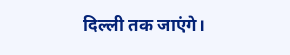दिल्ली तक जाएंगे।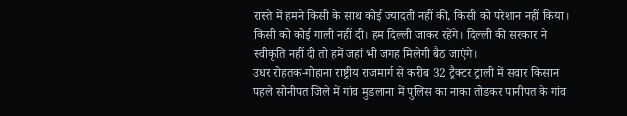रास्ते में हमने किसी के साथ कोई ज्यादती नहीं की, किसी को परेशान नहीं किया। किसी को कोई गाली नहीं दी। हम दिल्ली जाकर रहेंगे। दिल्ली की सरकार ने स्वीकृति नहीं दी तो हमें जहां भी जगह मिलेगी बैठ जाएंगे।
उधर रोहतक-गोहाना राष्ट्रीय राजमार्ग से करीब 32 ट्रैक्टर ट्राली में सवार किसान पहले सोनीपत जिले में गांव मुडलाना में पुलिस का नाका तोडकर पानीपत के गांव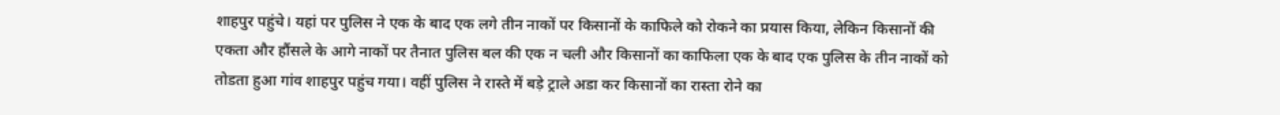शाहपुर पहुंचे। यहां पर पुलिस ने एक के बाद एक लगे तीन नाकों पर किसानों के काफिले को रोकने का प्रयास किया, लेकिन किसानों की एकता और हौंसले के आगे नाकों पर तैनात पुलिस बल की एक न चली और किसानों का काफिला एक के बाद एक पुलिस के तीन नाकों को तोडता हुआ गांव शाहपुर पहुंच गया। वहीं पुलिस ने रास्ते में बड़े ट्राले अडा कर किसानों का रास्ता रोने का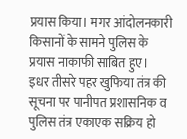प्रयास किया। मगर आंदोलनकारी किसानों के सामने पुलिस के प्रयास नाकाफी साबित हुए।
इधर तीसरे पहर खुफिया तंत्र की सूचना पर पानीपत प्रशासनिक व पुलिस तंत्र एकाएक सक्रिय हो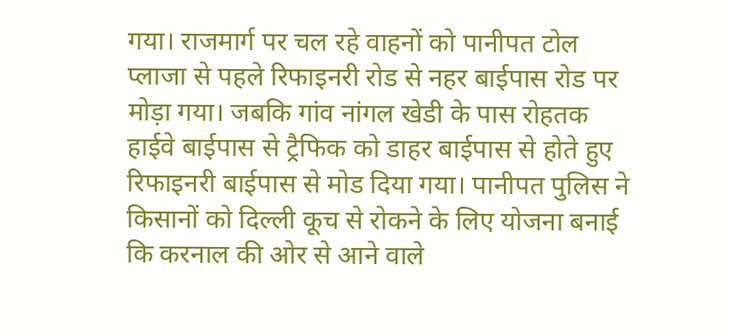गया। राजमार्ग पर चल रहे वाहनों को पानीपत टोल प्लाजा से पहले रिफाइनरी रोड से नहर बाईपास रोड पर मोड़ा गया। जबकि गांव नांगल खेडी के पास रोहतक हाईवे बाईपास से ट्रैफिक को डाहर बाईपास से होते हुए रिफाइनरी बाईपास से मोड दिया गया। पानीपत पुलिस ने किसानों को दिल्ली कूच से रोकने के लिए योजना बनाई कि करनाल की ओर से आने वाले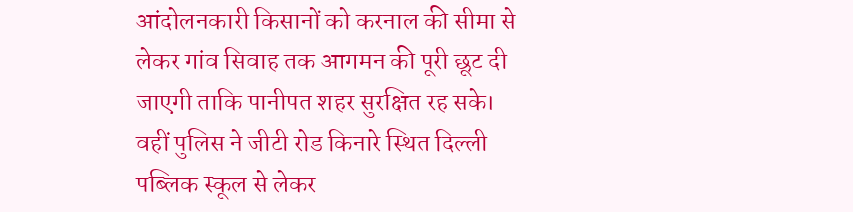आंदोलनकारी किसानों को करनाल की सीमा से लेकर गांव सिवाह तक आगमन की पूरी छूट दी जाएगी ताकि पानीपत शहर सुरक्षित रह सके।
वहीं पुलिस ने जीटी रोड किनारे स्थित दिल्ली पब्लिक स्कूल से लेकर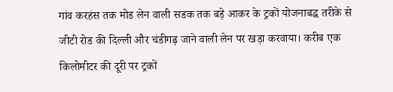गांव करहंस तक मोड लेन वाली सडक तक बड़े आकर के ट्रकों योजनाबद्ध तरीके से जीटी रोड की दिल्ली और चंडीगढ़ जाने वाली लेन पर खड़ा करवाया। करीब एक किलोमीटर की दूरी पर ट्रकों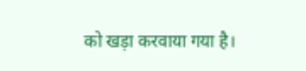को खड़ा करवाया गया है।